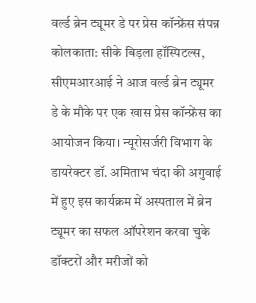वर्ल्ड ब्रेन ट्यूमर डे पर प्रेस कॉन्फ्रेंस संपन्न
कोलकाता: सीके बिड़ला हॉस्पिटल्स, सीएमआरआई ने आज वर्ल्ड ब्रेन ट्यूमर डे के मौके पर एक खास प्रेस कॉन्फ्रेंस का आयोजन किया। न्यूरोसर्जरी विभाग के डायरेक्टर डॉ. अमिताभ चंदा की अगुवाई में हुए इस कार्यक्रम में अस्पताल में ब्रेन ट्यूमर का सफल ऑपरेशन करवा चुके डॉक्टरों और मरीजों को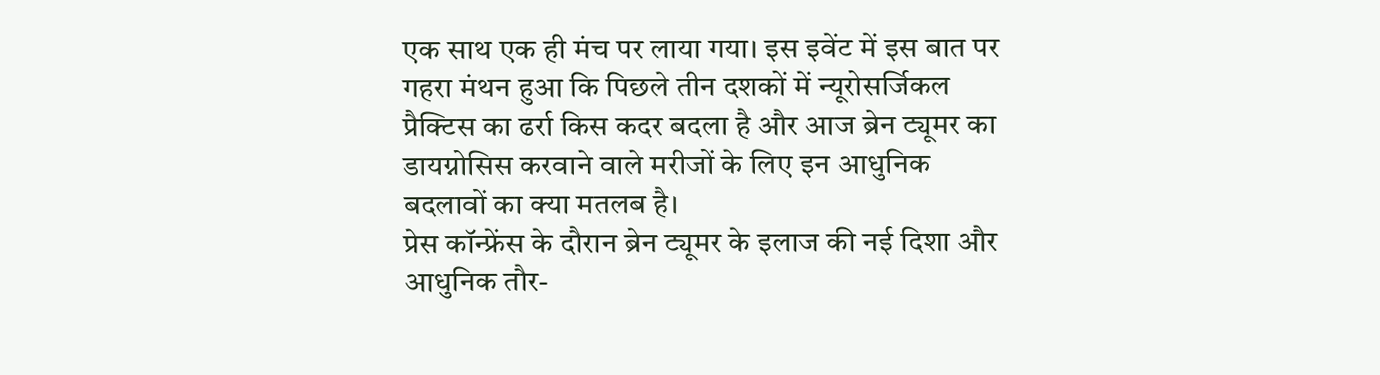एक साथ एक ही मंच पर लाया गया। इस इवेंट में इस बात पर गहरा मंथन हुआ कि पिछले तीन दशकों में न्यूरोसर्जिकल प्रैक्टिस का ढर्रा किस कदर बदला है और आज ब्रेन ट्यूमर का डायग्नोसिस करवाने वाले मरीजों के लिए इन आधुनिक बदलावों का क्या मतलब है।
प्रेस कॉन्फ्रेंस के दौरान ब्रेन ट्यूमर के इलाज की नई दिशा और आधुनिक तौर-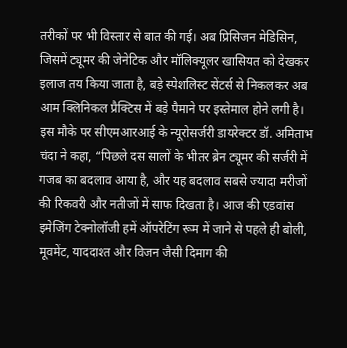तरीकों पर भी विस्तार से बात की गई। अब प्रिसिजन मेडिसिन, जिसमें ट्यूमर की जेनेटिक और मॉलिक्यूलर खासियत को देखकर इलाज तय किया जाता है, बड़े स्पेशलिस्ट सेंटर्स से निकलकर अब आम क्लिनिकल प्रैक्टिस में बड़े पैमाने पर इस्तेमाल होने लगी है।
इस मौके पर सीएमआरआई के न्यूरोसर्जरी डायरेक्टर डॉ. अमिताभ चंदा ने कहा, “पिछले दस सालों के भीतर ब्रेन ट्यूमर की सर्जरी में गजब का बदलाव आया है, और यह बदलाव सबसे ज्यादा मरीजों की रिकवरी और नतीजों में साफ दिखता है। आज की एडवांस इमेजिंग टेक्नोलॉजी हमें ऑपरेटिंग रूम में जाने से पहले ही बोली, मूवमेंट, याददाश्त और विजन जैसी दिमाग की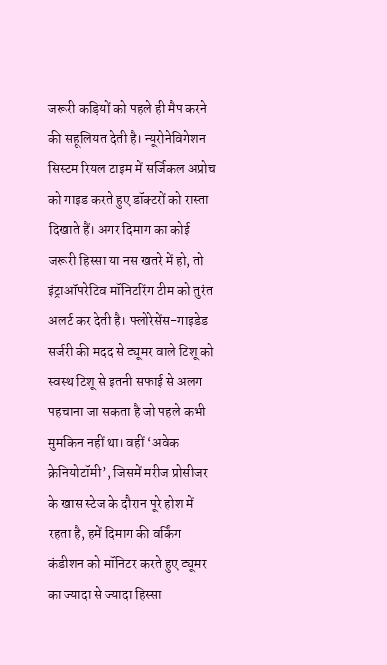जरूरी कड़ियों को पहले ही मैप करने की सहूलियत देती है। न्यूरोनेविगेशन सिस्टम रियल टाइम में सर्जिकल अप्रोच को गाइड करते हुए डॉक्टरों को रास्ता दिखाते हैं। अगर दिमाग का कोई जरूरी हिस्सा या नस खतरे में हो, तो इंट्राऑपरेटिव मॉनिटरिंग टीम को तुरंत अलर्ट कर देती है। फ्लोरेसेंस-गाइडेड सर्जरी की मदद से ट्यूमर वाले टिशू को स्वस्थ टिशू से इतनी सफाई से अलग पहचाना जा सकता है जो पहले कभी मुमकिन नहीं था। वहीं ‘अवेक क्रेनियोटॉमी’, जिसमें मरीज प्रोसीजर के खास स्टेज के दौरान पूरे होश में रहता है, हमें दिमाग की वर्किंग कंडीशन को मॉनिटर करते हुए ट्यूमर का ज्यादा से ज्यादा हिस्सा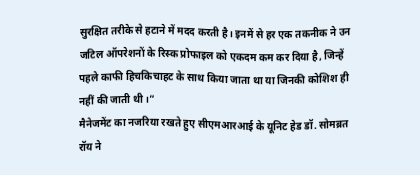सुरक्षित तरीके से हटाने में मदद करती है। इनमें से हर एक तकनीक ने उन जटिल ऑपरेशनों के रिस्क प्रोफाइल को एकदम कम कर दिया है, जिन्हें पहले काफी हिचकिचाहट के साथ किया जाता था या जिनकी कोशिश ही नहीं की जाती थी।”
मैनेजमेंट का नजरिया रखते हुए सीएमआरआई के यूनिट हेड डॉ. सोमब्रत रॉय ने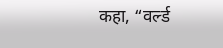कहा, “वर्ल्ड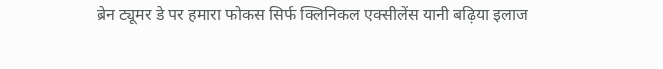ब्रेन ट्यूमर डे पर हमारा फोकस सिर्फ क्लिनिकल एक्सीलेंस यानी बढ़िया इलाज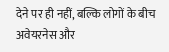देने पर ही नहीं, बल्कि लोगों के बीच अवेयरनेस और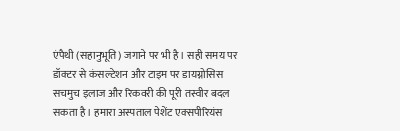एंपैथी (सहानुभूति) जगाने पर भी है। सही समय पर डॉक्टर से कंसल्टेशन और टाइम पर डायग्नोसिस सचमुच इलाज और रिकवरी की पूरी तस्वीर बदल सकता है। हमारा अस्पताल पेशेंट एक्सपीरियंस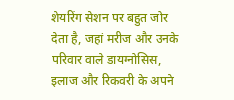शेयरिंग सेशन पर बहुत जोर देता है, जहां मरीज और उनके परिवार वाले डायग्नोसिस, इलाज और रिकवरी के अपने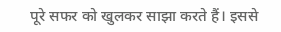पूरे सफर को खुलकर साझा करते हैं। इससे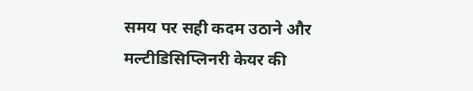समय पर सही कदम उठाने और मल्टीडिसिप्लिनरी केयर की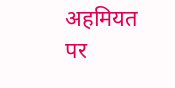अहमियत पर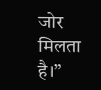जोर मिलता है।”